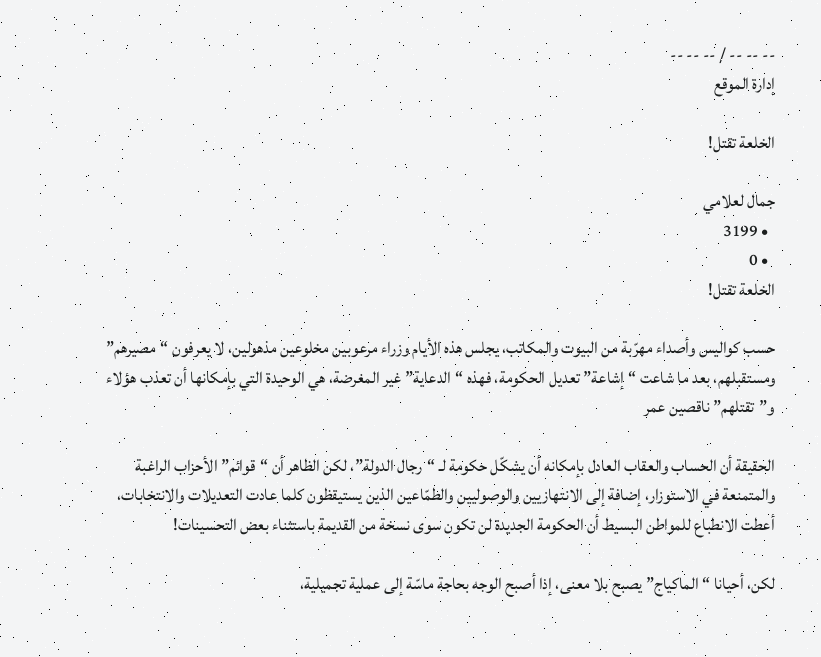-- -- -- / -- -- --
إدارة الموقع

الخلعة تقتل!

جمال لعلامي
  • 3199
  • 0
الخلعة تقتل!

حسب كواليس وأصداء مهرّبة من البيوت والمكاتب، يجلس هذه الأيام وزراء مرعوبين مخلوعين مذهولين، لا يعرفون “مصيرهم” ومستقبلهم، بعد ما شاعت “إشاعة” تعديل الحكومة، فهذه “الدعاية” غير المغرضة، هي الوحيدة التي بإمكانها أن تعذب هؤلاء و”تقتلهم” ناقصين عمر

الحقيقة أن الحساب والعقاب العادل بإمكانه أن يشكّل حكومة لـ “رجال الدولة”، لكن الظاهر أن “قوائم” الأحزاب الراغبة والمتمنعة في الاستوزار، إضافة إلى الانتهازيين والوصوليين والطمّاعين الذين يستيقظون كلما عادت التعديلات والانتخابات، أعطت الانطباع للمواطن البسيط أن الحكومة الجديدة لن تكون سوى نسخة من القديمة باستثناء بعض التحسينات!

لكن، أحيانا “الماكياج” يصبح بلا معنى، إذا أصبح الوجه بحاجة ماسّة إلى عملية تجميلية،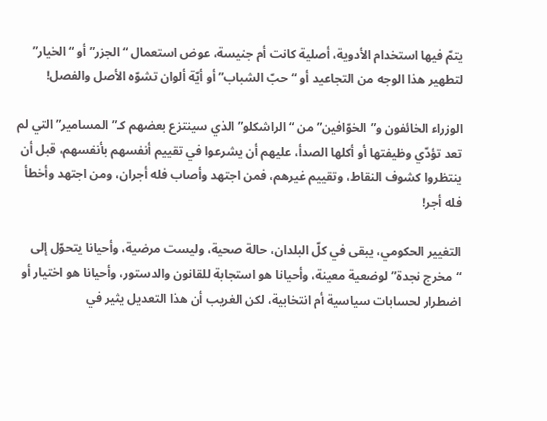يتمّ فيها استخدام الأدوية، أصلية كانت أم جنيسة، عوض استعمال “الجزر” أو “الخيار” لتطهير هذا الوجه من التجاعيد أو “حبّ الشباب” أو أيّة ألوان تشوّه الأصل والفصل!

الوزراء الخائفون و”الخوّافين” من “الراشكلو” الذي سينتزع بعضهم كـ”المسامير” التي لم تعد تؤدّي وظيفتها أو أكلها الصدأ، عليهم أن يشرعوا في تقييم أنفسهم بأنفسهم، قبل أن ينتظروا كشوف النقاط، وتقييم غيرهم، فمن اجتهد وأصاب فله أجران، ومن اجتهد وأخطأ فله أجر!

التغيير الحكومي، يبقى في كلّ البلدان، حالة صحية، وليست مرضية، وأحيانا يتحوّل إلى “مخرج نجدة” لوضعية معينة، وأحيانا هو استجابة للقانون والدستور، وأحيانا هو اختيار أو اضطرار لحسابات سياسية أم انتخابية، لكن الغريب أن هذا التعديل يثير في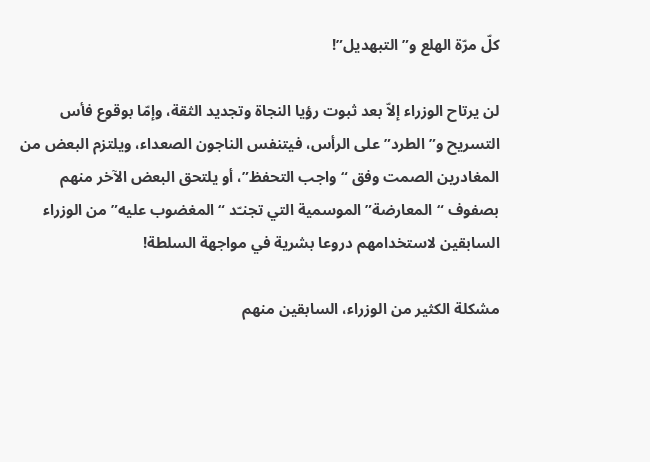كلّ مرّة الهلع و”التبهديل”!

لن يرتاح الوزراء إلاّ بعد ثبوت رؤيا النجاة وتجديد الثقة، وإمّا بوقوع فأس التسريح و”الطرد” على الرأس، فيتنفس الناجون الصعداء، ويلتزم البعض من المغادرين الصمت وفق “واجب التحفظ”، أو يلتحق البعض الآخر منهم بصفوف “المعارضة” الموسمية التي تجنـّد “المغضوب عليه” من الوزراء السابقين لاستخدامهم دروعا بشرية في مواجهة السلطة!

مشكلة الكثير من الوزراء، السابقين منهم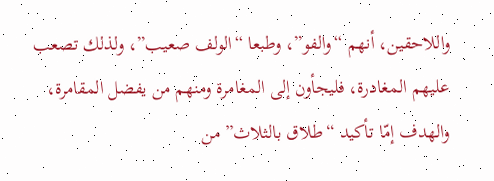واللاحقين، أنهم “والفو”، وطبعا “الولف صعيب”، ولذلك تصعب عليهم المغادرة، فليجأون إلى المغامرة ومنهم من يفضل المقامرة، والهدف إمّا تأكيد “طلاق بالثلاث” من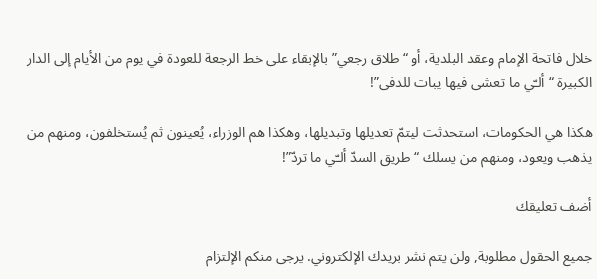خلال فاتحة الإمام وعقد البلدية، أو “طلاق رجعي” بالإبقاء على خط الرجعة للعودة في يوم من الأيام إلى الدار الكبيرة “ألـّي ما تعشى فيها يبات للدفى”!

هكذا هي الحكومات، استحدثت ليتمّ تعديلها وتبديلها، وهكذا هم الوزراء، يُعينون ثم يُستخلفون، ومنهم من يذهب ويعود، ومنهم من يسلك “طريق السدّ ألـّي ما تردّ”!

أضف تعليقك

جميع الحقول مطلوبة, ولن يتم نشر بريدك الإلكتروني. يرجى منكم الإلتزام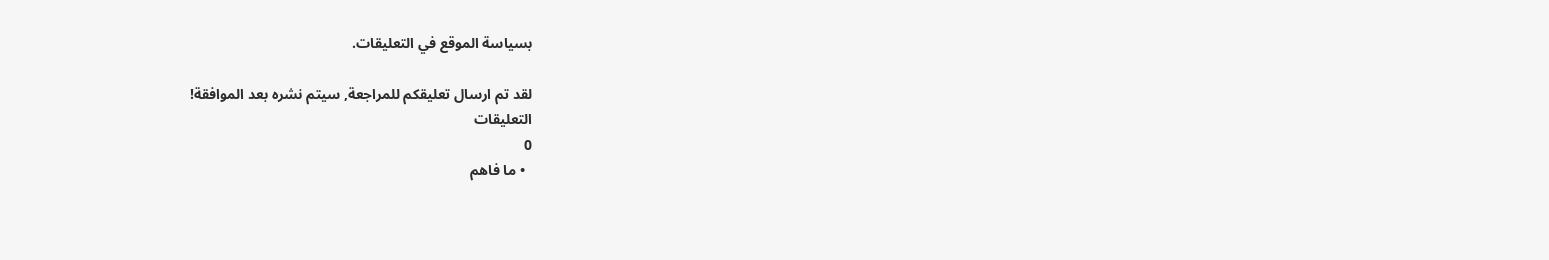بسياسة الموقع في التعليقات.

لقد تم ارسال تعليقكم للمراجعة, سيتم نشره بعد الموافقة!
التعليقات
0
  • ما فاهم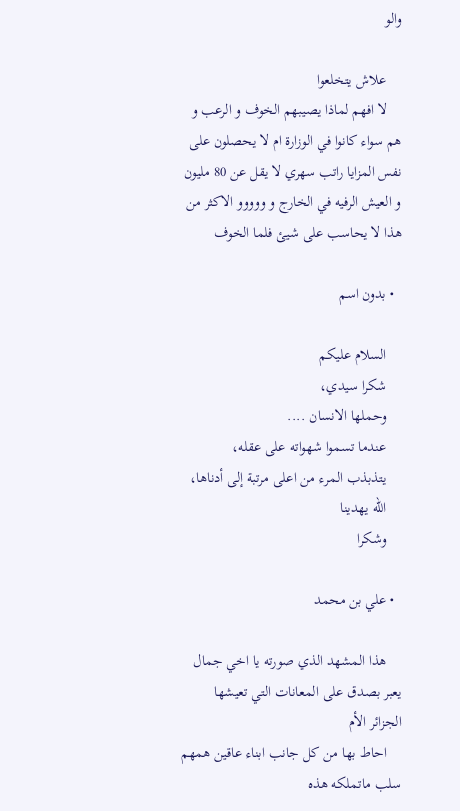والو

    علاش يتخلعوا
    لا افهم لماذا يصيبهم الخوف و الرعب و هم سواء كانوا في الوزارة ام لا يحصلون على نفس المزايا راتب سهري لا يقل عن 80 مليون و العيش الرفيه في الخارج و ووووو الاكثر من هذا لا يحاسب على شيئ فلما الخوف

  • بدون اسم

    السلام عليكم
    شكرا سيدي،
    وحملها الانسان ....
    عندما تسموا شهواته على عقله،
    يتذبذب المرء من اعلى مرتبة إلى أدناها،
    الله يهدينا
    وشكرا

  • علي بن محمد

    هذا المشهد الذي صورته يا اخي جمال يعبر بصدق على المعانات التي تعيشها الجزائر الأم
    احاط بها من كل جانب ابناء عاقين همهم سلب ماتملكه هذه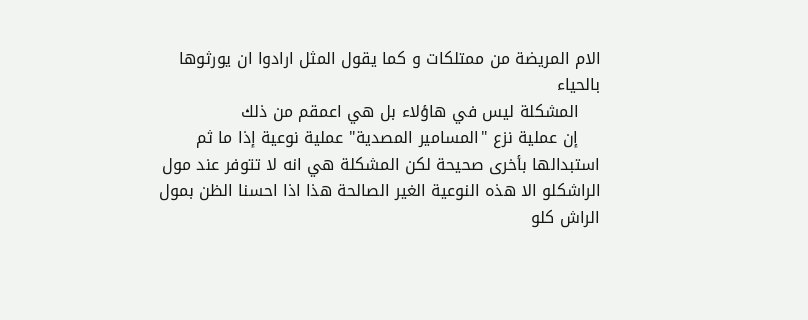الام المريضة من ممتلكات و كما يقول المثل ارادوا ان يورثوها بالحياء
    المشكلة ليس في هاؤلاء بل هي اعمقم من ذلك
    إن عملية نزع "المسامير المصدية" عملية نوعية إذا ما ثم استبدالها بأخرى صحيحة لكن المشكلة هي انه لا تتوفر عند مول الراشكلو الا هذه النوعية الغير الصالحة هذا اذا احسنا الظن بمول الراش كلو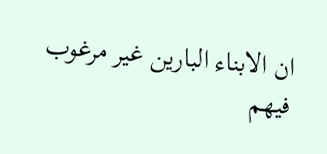ان الابناء البارين غير مرغوب فيهم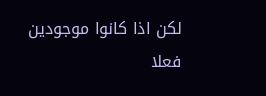لكن اذا كانوا موجودين فعلا